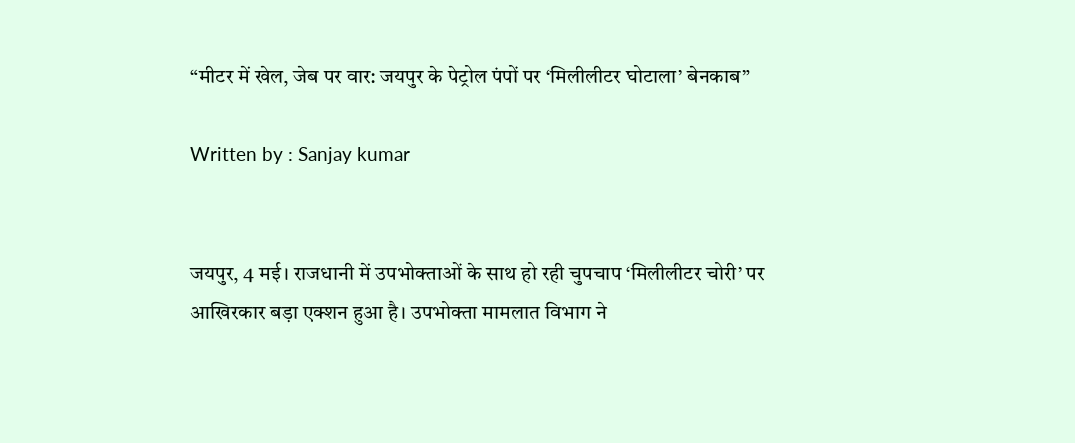“मीटर में खेल, जेब पर वार: जयपुर के पेट्रोल पंपों पर ‘मिलीलीटर घोटाला’ बेनकाब”

Written by : Sanjay kumar


जयपुर, 4 मई। राजधानी में उपभोक्ताओं के साथ हो रही चुपचाप ‘मिलीलीटर चोरी’ पर आखिरकार बड़ा एक्शन हुआ है। उपभोक्ता मामलात विभाग ने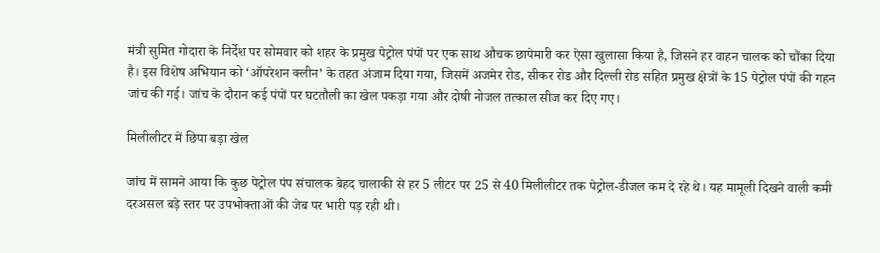मंत्री सुमित गोदारा के निर्देश पर सोमवार को शहर के प्रमुख पेट्रोल पंपों पर एक साथ औचक छापेमारी कर ऐसा खुलासा किया है, जिसने हर वाहन चालक को चौंका दिया है। इस विशेष अभियान को ‘ऑपरेशन क्लीन’ के तहत अंजाम दिया गया, जिसमें अजमेर रोड, सीकर रोड और दिल्ली रोड सहित प्रमुख क्षेत्रों के 15 पेट्रोल पंपों की गहन जांच की गई। जांच के दौरान कई पंपों पर घटतौली का खेल पकड़ा गया और दोषी नोजल तत्काल सीज कर दिए गए।

मिलीलीटर में छिपा बड़ा खेल

जांच में सामने आया कि कुछ पेट्रोल पंप संचालक बेहद चालाकी से हर 5 लीटर पर 25 से 40 मिलीलीटर तक पेट्रोल-डीजल कम दे रहे थे। यह मामूली दिखने वाली कमी दरअसल बड़े स्तर पर उपभोक्ताओं की जेब पर भारी पड़ रही थी।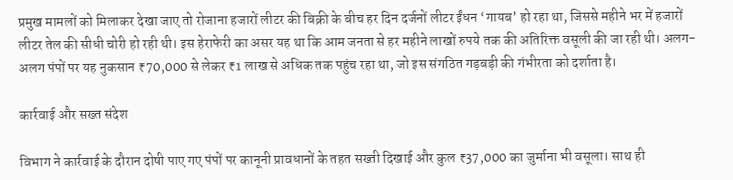प्रमुख मामलों को मिलाकर देखा जाए तो रोजाना हजारों लीटर की बिक्री के बीच हर दिन दर्जनों लीटर ईंधन ‘गायब’ हो रहा था, जिससे महीने भर में हजारों लीटर तेल की सीधी चोरी हो रही थी। इस हेराफेरी का असर यह था कि आम जनता से हर महीने लाखों रुपये तक की अतिरिक्त वसूली की जा रही थी। अलग-अलग पंपों पर यह नुकसान ₹70,000 से लेकर ₹1 लाख से अधिक तक पहुंच रहा था, जो इस संगठित गड़बड़ी की गंभीरता को दर्शाता है।

कार्रवाई और सख्त संदेश

विभाग ने कार्रवाई के दौरान दोषी पाए गए पंपों पर कानूनी प्रावधानों के तहत सख्ती दिखाई और कुल ₹37,000 का जुर्माना भी वसूला। साथ ही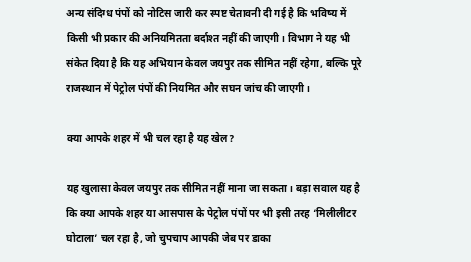अन्य संदिग्ध पंपों को नोटिस जारी कर स्पष्ट चेतावनी दी गई है कि भविष्य में किसी भी प्रकार की अनियमितता बर्दाश्त नहीं की जाएगी। विभाग ने यह भी संकेत दिया है कि यह अभियान केवल जयपुर तक सीमित नहीं रहेगा, बल्कि पूरे राजस्थान में पेट्रोल पंपों की नियमित और सघन जांच की जाएगी।

क्या आपके शहर में भी चल रहा है यह खेल?

यह खुलासा केवल जयपुर तक सीमित नहीं माना जा सकता। बड़ा सवाल यह है कि क्या आपके शहर या आसपास के पेट्रोल पंपों पर भी इसी तरह ‘मिलीलीटर घोटाला’ चल रहा है, जो चुपचाप आपकी जेब पर डाका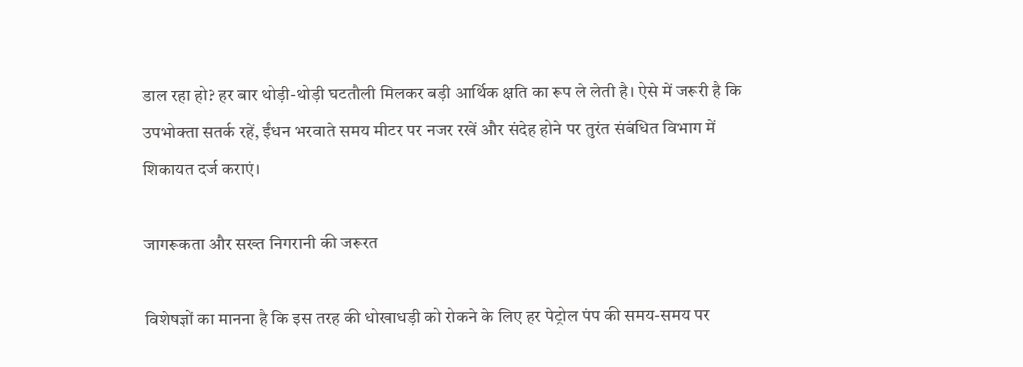डाल रहा हो? हर बार थोड़ी-थोड़ी घटतौली मिलकर बड़ी आर्थिक क्षति का रूप ले लेती है। ऐसे में जरूरी है कि उपभोक्ता सतर्क रहें, ईंधन भरवाते समय मीटर पर नजर रखें और संदेह होने पर तुरंत संबंधित विभाग में शिकायत दर्ज कराएं।

जागरूकता और सख्त निगरानी की जरूरत

विशेषज्ञों का मानना है कि इस तरह की धोखाधड़ी को रोकने के लिए हर पेट्रोल पंप की समय-समय पर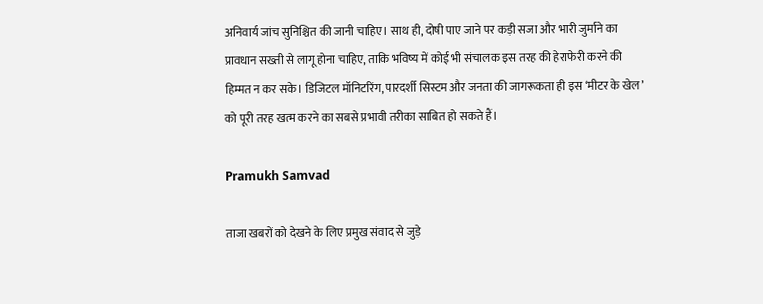अनिवार्य जांच सुनिश्चित की जानी चाहिए। साथ ही, दोषी पाए जाने पर कड़ी सजा और भारी जुर्माने का प्रावधान सख्ती से लागू होना चाहिए, ताकि भविष्य में कोई भी संचालक इस तरह की हेराफेरी करने की हिम्मत न कर सके। डिजिटल मॉनिटरिंग, पारदर्शी सिस्टम और जनता की जागरूकता ही इस ‘मीटर के खेल’ को पूरी तरह खत्म करने का सबसे प्रभावी तरीका साबित हो सकते हैं।

Pramukh Samvad

ताजा खबरों को देखने के लिए प्रमुख संवाद से जुड़े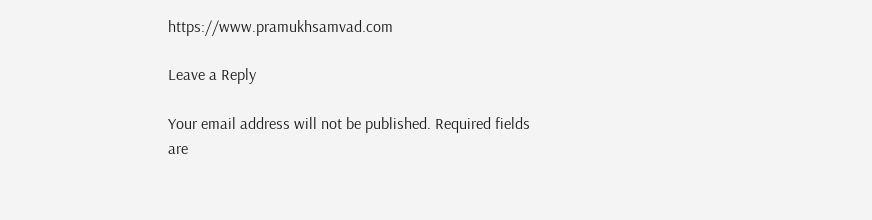https://www.pramukhsamvad.com

Leave a Reply

Your email address will not be published. Required fields are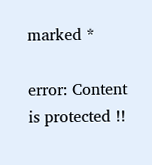marked *

error: Content is protected !!